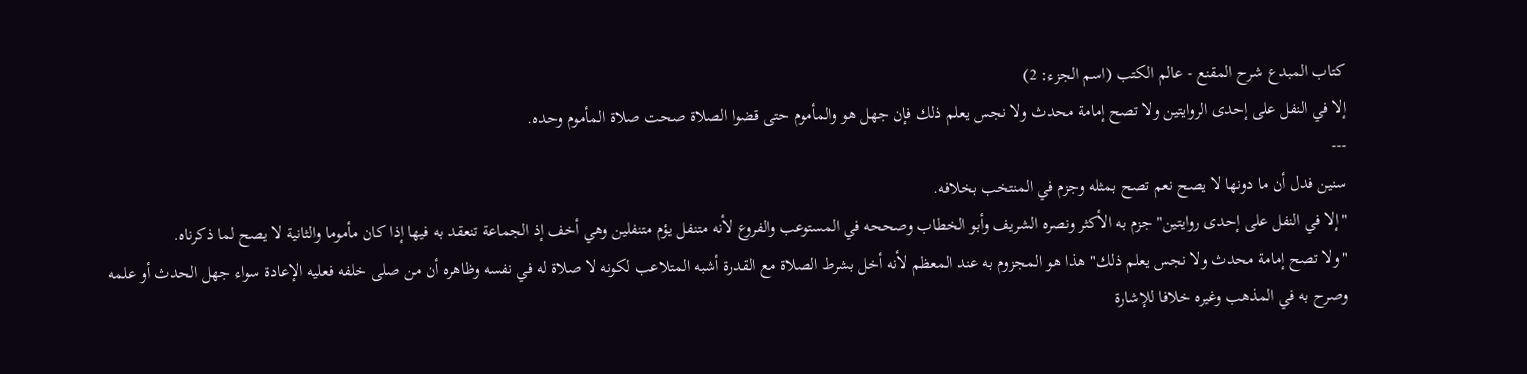كتاب المبدع شرح المقنع - عالم الكتب (اسم الجزء: 2)
إلا في النفل على إحدى الروايتين ولا تصح إمامة محدث ولا نجس يعلم ذلك فإن جهل هو والمأموم حتى قضوا الصلاة صحت صلاة المأموم وحده.
---
سنين فدل أن ما دونها لا يصح نعم تصح بمثله وجزم في المنتخب بخلافه.
"إلا في النفل على إحدى روايتين" جزم به الأكثر ونصره الشريف وأبو الخطاب وصححه في المستوعب والفروع لأنه متنفل يؤم متنفلين وهي أخف إذ الجماعة تنعقد به فيها إذا كان مأموما والثانية لا يصح لما ذكرناه.
"ولا تصح إمامة محدث ولا نجس يعلم ذلك" هذا هو المجزوم به عند المعظم لأنه أخل بشرط الصلاة مع القدرة أشبه المتلاعب لكونه لا صلاة له في نفسه وظاهره أن من صلى خلفه فعليه الإعادة سواء جهل الحدث أو علمه وصرح به في المذهب وغيره خلافا للإشارة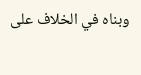وبناه في الخلاف على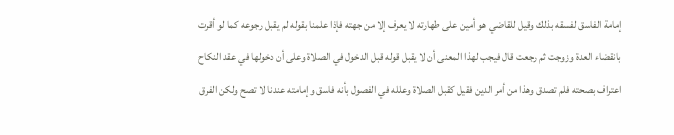إمامة الفاسق لفسقه بذلك وقيل للقاضي هو أمين على طهارته لا يعرف إلا من جهته فإذا علمنا بقوله لم يقبل رجوعه كما لو أقرت بانقضاء العدة وزوجت ثم رجعت قال فيجب لهذا المعنى أن لا يقبل قوله قبل الدخول في الصلاة وعلى أن دخولها في عقد النكاح اعتراف بصحته فلم تصدق وهذا من أمر الدين فقيل كقبل الصلاة وعلله في الفصول بأنه فاسق وإمامته عندنا لا تصح ولكن الفرق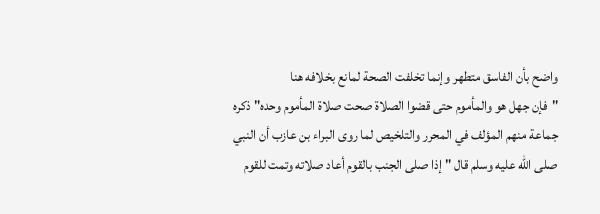واضح بأن الفاسق متطهر وإنما تخلفت الصحة لمانع بخلافه هنا
"فإن جهل هو والمأموم حتى قضوا الصلاة صحت صلاة المأموم وحده" ذكره جماعة منهم المؤلف في المحرر والتلخيص لما روى البراء بن عازب أن النبي صلى الله عليه وسلم قال " إذا صلى الجنب بالقوم أعاد صلاته وتمت للقوم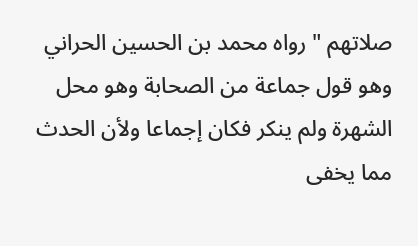صلاتهم " رواه محمد بن الحسين الحراني وهو قول جماعة من الصحابة وهو محل الشهرة ولم ينكر فكان إجماعا ولأن الحدث مما يخفى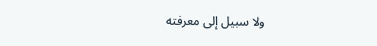ولا سبيل إلى معرفته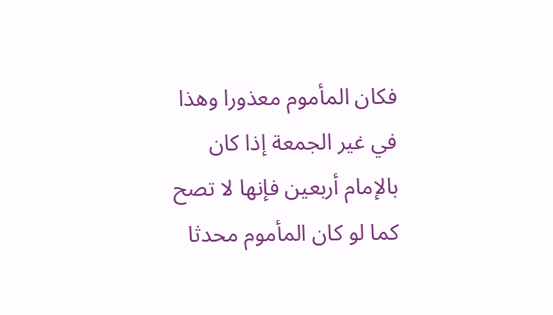فكان المأموم معذورا وهذا في غير الجمعة إذا كان بالإمام أربعين فإنها لا تصح كما لو كان المأموم محدثا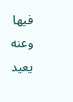فيها وعنه يعيد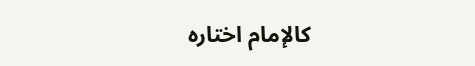كالإمام اختاره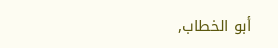أبو الخطاب,